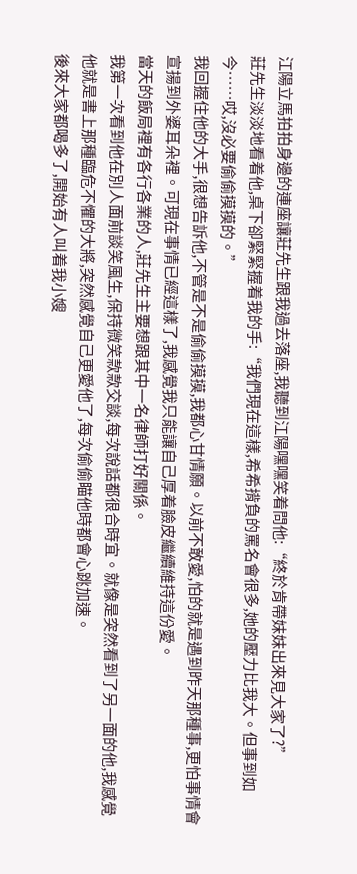江陽立馬拍拍身邊的連座讓莊先生跟我過去落座,我聽到江陽嘿嘿笑着問他:“終於肯帶妹妹出來見大家了?”
莊先生淡淡地看着他,桌下卻緊緊握着我的手:“我們現在這樣,希希揹負的罵名會很多,她的壓力比我大。但事到如今……哎,沒必要偷偷摸摸的。”
我回握住他的大手,很想告訴他,不管是不是偷偷摸摸,我都心甘情願。以前不敢愛,怕的就是遇到昨天那種事,更怕事情會宣揚到外婆耳朵裡。可現在事情已經這樣了,我感覺我只能讓自己厚着臉皮繼續維持這份愛。
當天的飯局裡有各行各業的人,莊先生主要想跟其中一名律師打好關係。
我第一次看到他在別人面前談笑風生,保持微笑款款交談,每次說話都很合時宜。就像是突然看到了另一面的他,我感覺他就是書上那種臨危不懼的大將,突然感覺自己更愛他了,每次偷偷瞄他時都會心跳加速。
後來大家都喝多了,開始有人叫着我小嫂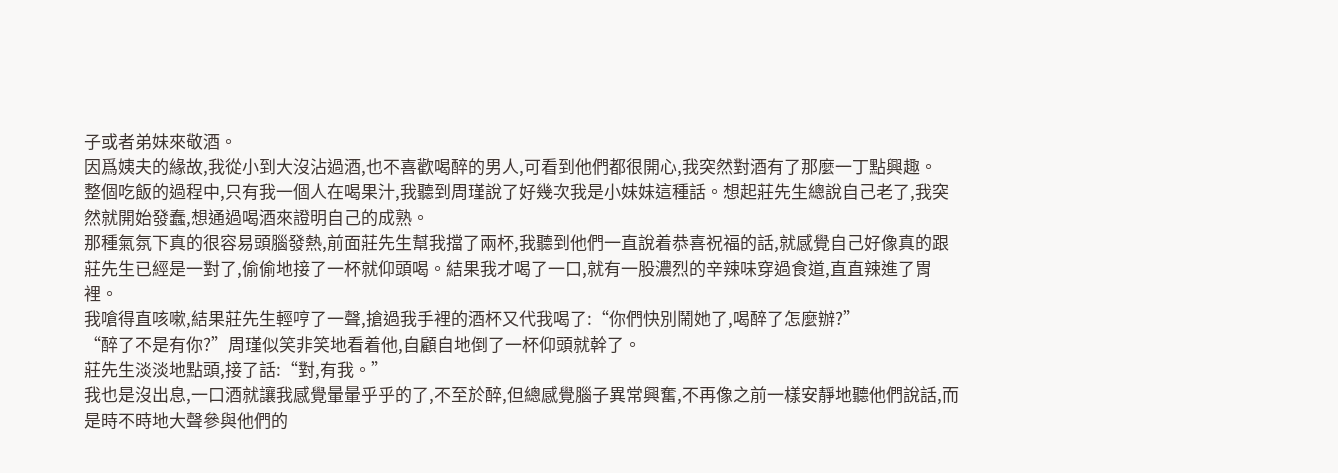子或者弟妹來敬酒。
因爲姨夫的緣故,我從小到大沒沾過酒,也不喜歡喝醉的男人,可看到他們都很開心,我突然對酒有了那麼一丁點興趣。
整個吃飯的過程中,只有我一個人在喝果汁,我聽到周瑾說了好幾次我是小妹妹這種話。想起莊先生總說自己老了,我突然就開始發蠢,想通過喝酒來證明自己的成熟。
那種氣氛下真的很容易頭腦發熱,前面莊先生幫我擋了兩杯,我聽到他們一直說着恭喜祝福的話,就感覺自己好像真的跟莊先生已經是一對了,偷偷地接了一杯就仰頭喝。結果我才喝了一口,就有一股濃烈的辛辣味穿過食道,直直辣進了胃裡。
我嗆得直咳嗽,結果莊先生輕哼了一聲,搶過我手裡的酒杯又代我喝了:“你們快別鬧她了,喝醉了怎麼辦?”
“醉了不是有你?”周瑾似笑非笑地看着他,自顧自地倒了一杯仰頭就幹了。
莊先生淡淡地點頭,接了話:“對,有我。”
我也是沒出息,一口酒就讓我感覺暈暈乎乎的了,不至於醉,但總感覺腦子異常興奮,不再像之前一樣安靜地聽他們說話,而是時不時地大聲參與他們的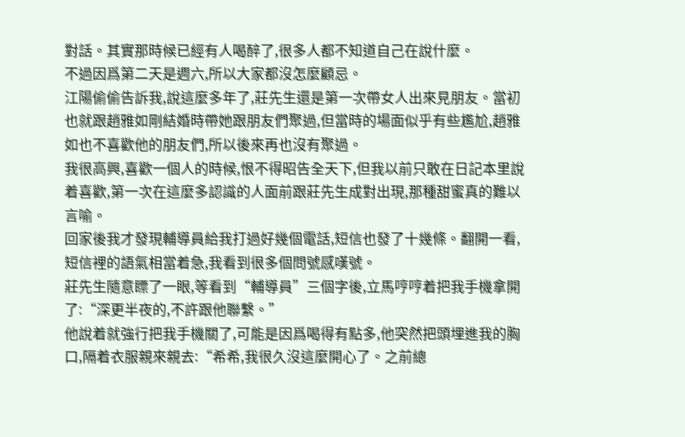對話。其實那時候已經有人喝醉了,很多人都不知道自己在說什麼。
不過因爲第二天是週六,所以大家都沒怎麼顧忌。
江陽偷偷告訴我,說這麼多年了,莊先生還是第一次帶女人出來見朋友。當初也就跟趙雅如剛結婚時帶她跟朋友們聚過,但當時的場面似乎有些尷尬,趙雅如也不喜歡他的朋友們,所以後來再也沒有聚過。
我很高興,喜歡一個人的時候,恨不得昭告全天下,但我以前只敢在日記本里說着喜歡,第一次在這麼多認識的人面前跟莊先生成對出現,那種甜蜜真的難以言喻。
回家後我才發現輔導員給我打過好幾個電話,短信也發了十幾條。翻開一看,短信裡的語氣相當着急,我看到很多個問號感嘆號。
莊先生隨意瞟了一眼,等看到“輔導員”三個字後,立馬哼哼着把我手機拿開了:“深更半夜的,不許跟他聯繫。”
他說着就強行把我手機關了,可能是因爲喝得有點多,他突然把頭埋進我的胸口,隔着衣服親來親去:“希希,我很久沒這麼開心了。之前總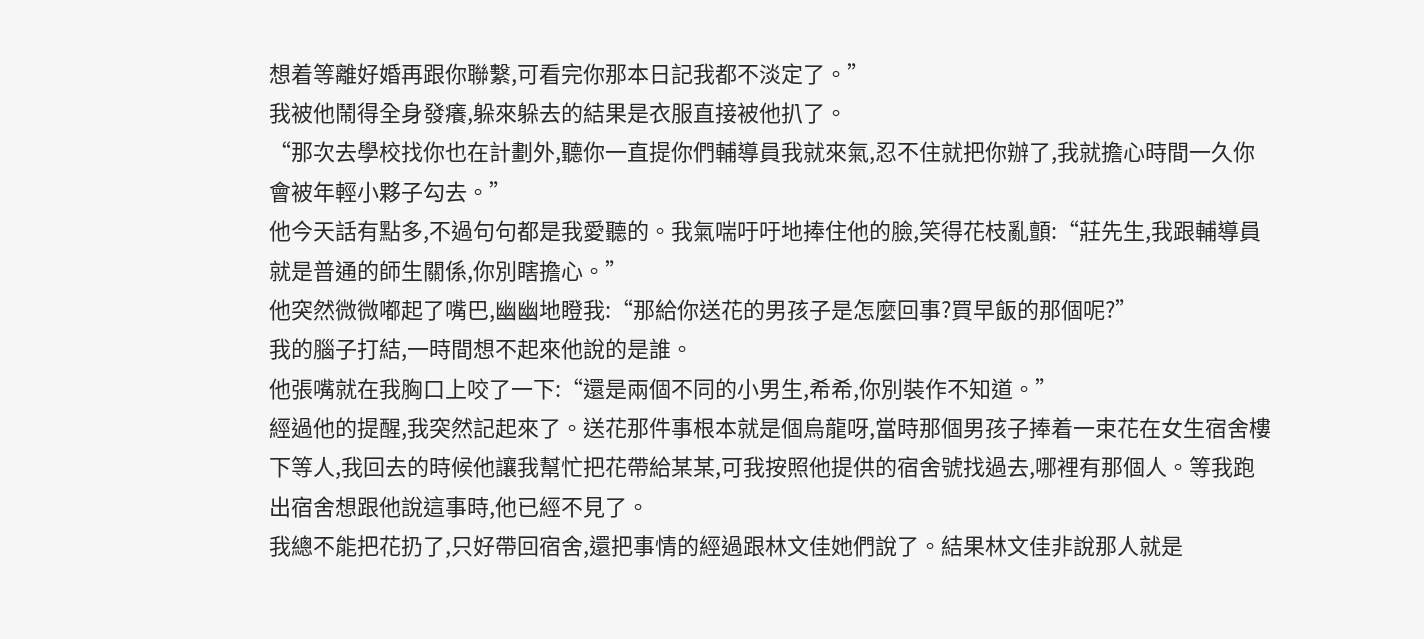想着等離好婚再跟你聯繫,可看完你那本日記我都不淡定了。”
我被他鬧得全身發癢,躲來躲去的結果是衣服直接被他扒了。
“那次去學校找你也在計劃外,聽你一直提你們輔導員我就來氣,忍不住就把你辦了,我就擔心時間一久你會被年輕小夥子勾去。”
他今天話有點多,不過句句都是我愛聽的。我氣喘吁吁地捧住他的臉,笑得花枝亂顫:“莊先生,我跟輔導員就是普通的師生關係,你別瞎擔心。”
他突然微微嘟起了嘴巴,幽幽地瞪我:“那給你送花的男孩子是怎麼回事?買早飯的那個呢?”
我的腦子打結,一時間想不起來他說的是誰。
他張嘴就在我胸口上咬了一下:“還是兩個不同的小男生,希希,你別裝作不知道。”
經過他的提醒,我突然記起來了。送花那件事根本就是個烏龍呀,當時那個男孩子捧着一束花在女生宿舍樓下等人,我回去的時候他讓我幫忙把花帶給某某,可我按照他提供的宿舍號找過去,哪裡有那個人。等我跑出宿舍想跟他說這事時,他已經不見了。
我總不能把花扔了,只好帶回宿舍,還把事情的經過跟林文佳她們說了。結果林文佳非說那人就是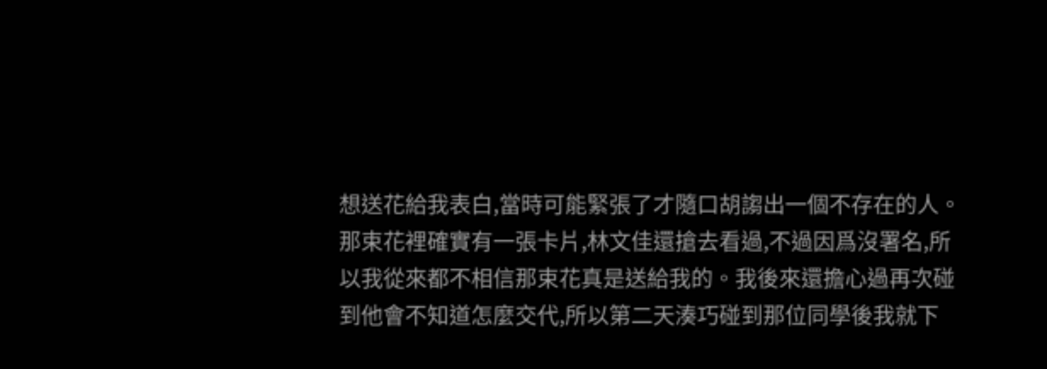想送花給我表白,當時可能緊張了才隨口胡謅出一個不存在的人。
那束花裡確實有一張卡片,林文佳還搶去看過,不過因爲沒署名,所以我從來都不相信那束花真是送給我的。我後來還擔心過再次碰到他會不知道怎麼交代,所以第二天湊巧碰到那位同學後我就下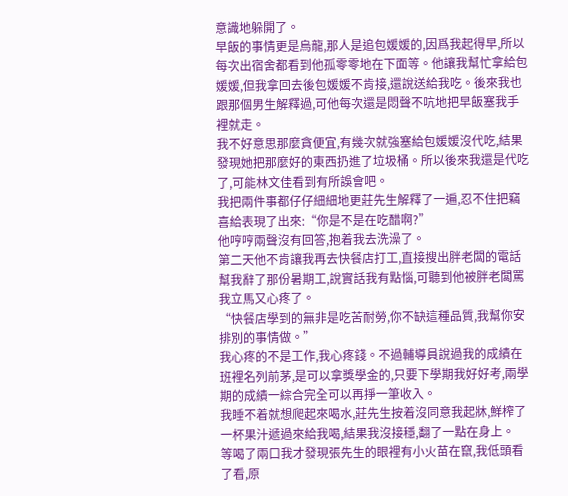意識地躲開了。
早飯的事情更是烏龍,那人是追包媛媛的,因爲我起得早,所以每次出宿舍都看到他孤零零地在下面等。他讓我幫忙拿給包媛媛,但我拿回去後包媛媛不肯接,還說送給我吃。後來我也跟那個男生解釋過,可他每次還是悶聲不吭地把早飯塞我手裡就走。
我不好意思那麼貪便宜,有幾次就強塞給包媛媛沒代吃,結果發現她把那麼好的東西扔進了垃圾桶。所以後來我還是代吃了,可能林文佳看到有所誤會吧。
我把兩件事都仔仔細細地更莊先生解釋了一遍,忍不住把竊喜給表現了出來:“你是不是在吃醋啊?”
他哼哼兩聲沒有回答,抱着我去洗澡了。
第二天他不肯讓我再去快餐店打工,直接搜出胖老闆的電話幫我辭了那份暑期工,說實話我有點惱,可聽到他被胖老闆罵我立馬又心疼了。
“快餐店學到的無非是吃苦耐勞,你不缺這種品質,我幫你安排別的事情做。”
我心疼的不是工作,我心疼錢。不過輔導員說過我的成績在班裡名列前茅,是可以拿獎學金的,只要下學期我好好考,兩學期的成績一綜合完全可以再掙一筆收入。
我睡不着就想爬起來喝水,莊先生按着沒同意我起牀,鮮榨了一杯果汁遞過來給我喝,結果我沒接穩,翻了一點在身上。
等喝了兩口我才發現張先生的眼裡有小火苗在竄,我低頭看了看,原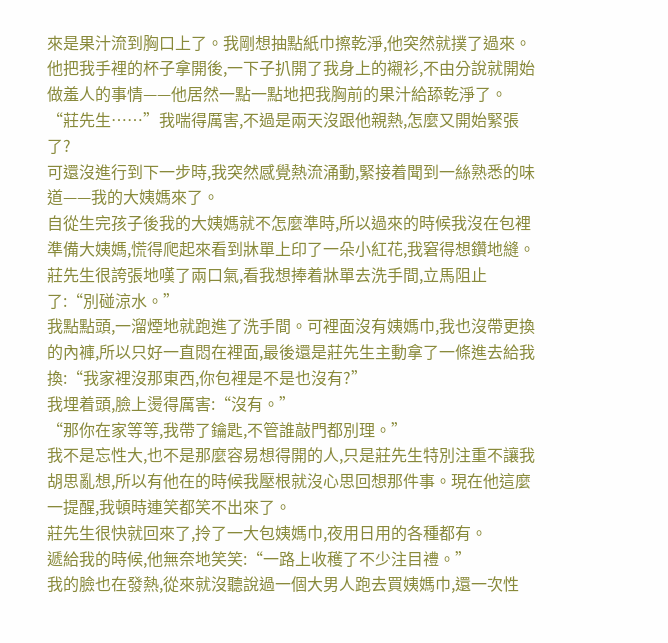來是果汁流到胸口上了。我剛想抽點紙巾擦乾淨,他突然就撲了過來。
他把我手裡的杯子拿開後,一下子扒開了我身上的襯衫,不由分說就開始做羞人的事情——他居然一點一點地把我胸前的果汁給舔乾淨了。
“莊先生……”我喘得厲害,不過是兩天沒跟他親熱,怎麼又開始緊張了?
可還沒進行到下一步時,我突然感覺熱流涌動,緊接着聞到一絲熟悉的味道——我的大姨媽來了。
自從生完孩子後我的大姨媽就不怎麼準時,所以過來的時候我沒在包裡準備大姨媽,慌得爬起來看到牀單上印了一朵小紅花,我窘得想鑽地縫。
莊先生很誇張地嘆了兩口氣,看我想捧着牀單去洗手間,立馬阻止了:“別碰涼水。”
我點點頭,一溜煙地就跑進了洗手間。可裡面沒有姨媽巾,我也沒帶更換的內褲,所以只好一直悶在裡面,最後還是莊先生主動拿了一條進去給我換:“我家裡沒那東西,你包裡是不是也沒有?”
我埋着頭,臉上燙得厲害:“沒有。”
“那你在家等等,我帶了鑰匙,不管誰敲門都別理。”
我不是忘性大,也不是那麼容易想得開的人,只是莊先生特別注重不讓我胡思亂想,所以有他在的時候我壓根就沒心思回想那件事。現在他這麼一提醒,我頓時連笑都笑不出來了。
莊先生很快就回來了,拎了一大包姨媽巾,夜用日用的各種都有。
遞給我的時候,他無奈地笑笑:“一路上收穫了不少注目禮。”
我的臉也在發熱,從來就沒聽說過一個大男人跑去買姨媽巾,還一次性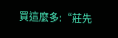買這麼多:“莊先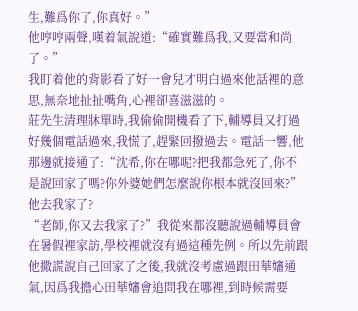生,難爲你了,你真好。”
他哼哼兩聲,嘆着氣說道:“確實難爲我,又要當和尚了。”
我盯着他的背影看了好一會兒才明白過來他話裡的意思,無奈地扯扯嘴角,心裡卻喜滋滋的。
莊先生清理牀單時,我偷偷開機看了下,輔導員又打過好幾個電話過來,我慌了,趕緊回撥過去。電話一響,他那邊就接通了:“沈希,你在哪呢?把我都急死了,你不是說回家了嗎?你外婆她們怎麼說你根本就沒回來?”
他去我家了?
“老師,你又去我家了?”我從來都沒聽說過輔導員會在暑假裡家訪,學校裡就沒有過這種先例。所以先前跟他撒謊說自己回家了之後,我就沒考慮過跟田華嬸通氣,因爲我擔心田華嬸會追問我在哪裡,到時候需要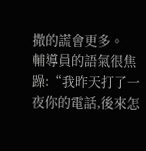撒的謊會更多。
輔導員的語氣很焦躁:“我昨天打了一夜你的電話,後來怎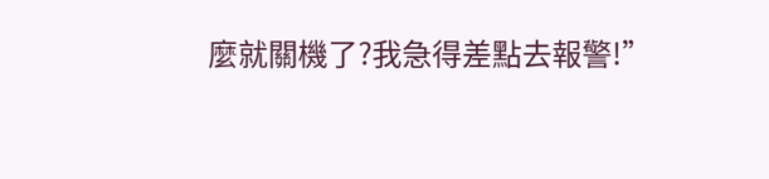麼就關機了?我急得差點去報警!”